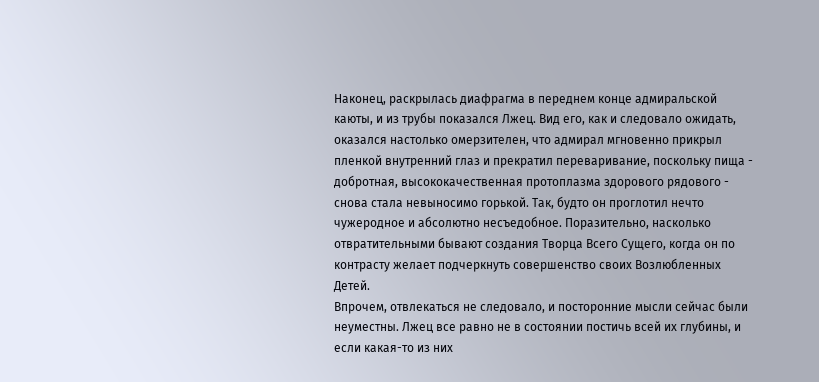Наконец, раскрылась диафрагма в переднем конце адмиральской каюты, и из трубы показался Лжец. Вид его, как и следовало ожидать, оказался настолько омерзителен, что адмирал мгновенно прикрыл пленкой внутренний глаз и прекратил переваривание, поскольку пища - добротная, высококачественная протоплазма здорового рядового - снова стала невыносимо горькой. Так, будто он проглотил нечто чужеродное и абсолютно несъедобное. Поразительно, насколько отвратительными бывают создания Творца Всего Сущего, когда он по контрасту желает подчеркнуть совершенство своих Возлюбленных Детей.
Впрочем, отвлекаться не следовало, и посторонние мысли сейчас были неуместны. Лжец все равно не в состоянии постичь всей их глубины, и если какая-то из них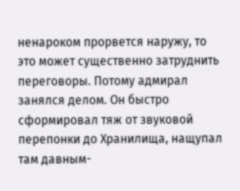ненароком прорвется наружу, то это может существенно затруднить переговоры. Потому адмирал занялся делом. Он быстро сформировал тяж от звуковой перепонки до Хранилища, нащупал там давным-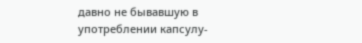давно не бывавшую в употреблении капсулу-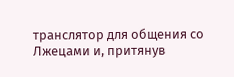транслятор для общения со Лжецами и, притянув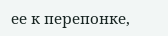ее к перепонке,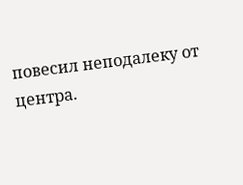повесил неподалеку от центра.